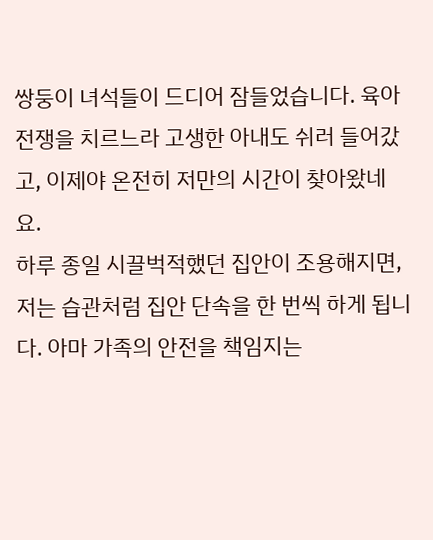쌍둥이 녀석들이 드디어 잠들었습니다. 육아 전쟁을 치르느라 고생한 아내도 쉬러 들어갔고, 이제야 온전히 저만의 시간이 찾아왔네요.
하루 종일 시끌벅적했던 집안이 조용해지면, 저는 습관처럼 집안 단속을 한 번씩 하게 됩니다. 아마 가족의 안전을 책임지는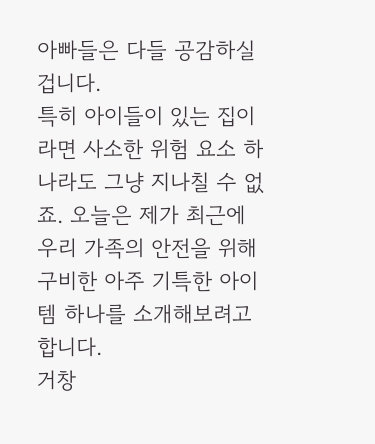아빠들은 다들 공감하실 겁니다.
특히 아이들이 있는 집이라면 사소한 위험 요소 하나라도 그냥 지나칠 수 없죠. 오늘은 제가 최근에 우리 가족의 안전을 위해 구비한 아주 기특한 아이템 하나를 소개해보려고 합니다.
거창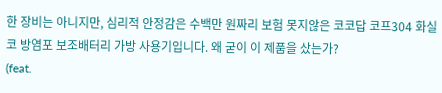한 장비는 아니지만, 심리적 안정감은 수백만 원짜리 보험 못지않은 코코답 코프304 화실코 방염포 보조배터리 가방 사용기입니다. 왜 굳이 이 제품을 샀는가?
(feat.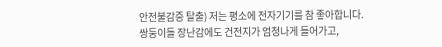안전불감증 탈출) 저는 평소에 전자기기를 참 좋아합니다.
쌍둥이들 장난감에도 건전지가 엄청나게 들어가고,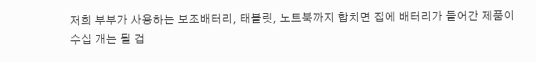저희 부부가 사용하는 보조배터리, 태블릿, 노트북까지 합치면 집에 배터리가 들어간 제품이 수십 개는 될 겁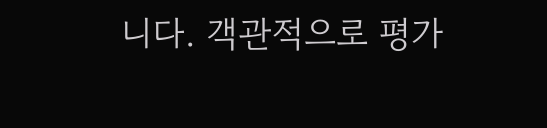니다. 객관적으로 평가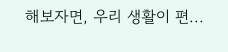해보자면, 우리 생활이 편...